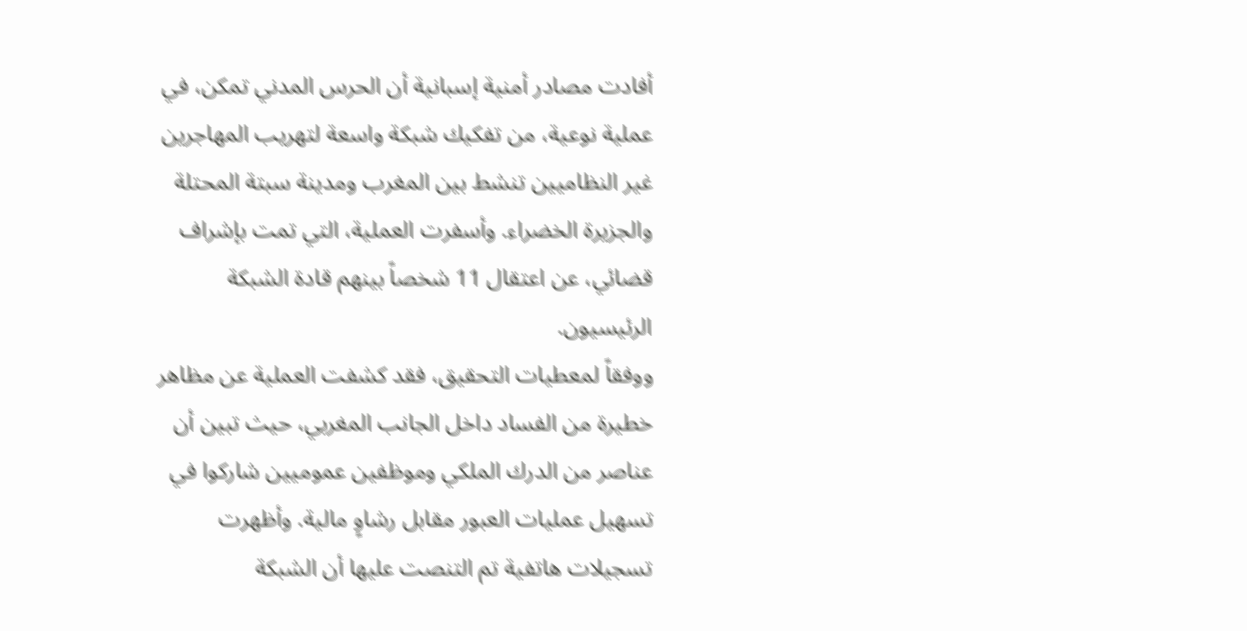أفادت مصادر أمنية إسبانية أن الحرس المدني تمكن، في عملية نوعية، من تفكيك شبكة واسعة لتهريب المهاجرين غير النظاميين تنشط بين المغرب ومدينة سبتة المحتلة والجزيرة الخضراء. وأسفرت العملية، التي تمت بإشراف قضائي، عن اعتقال 11 شخصاً بينهم قادة الشبكة الرئيسيون.
ووفقاً لمعطيات التحقيق، فقد كشفت العملية عن مظاهر خطيرة من الفساد داخل الجانب المغربي، حيث تبين أن عناصر من الدرك الملكي وموظفين عموميين شاركوا في تسهيل عمليات العبور مقابل رشاوٍ مالية. وأظهرت تسجيلات هاتفية تم التنصت عليها أن الشبكة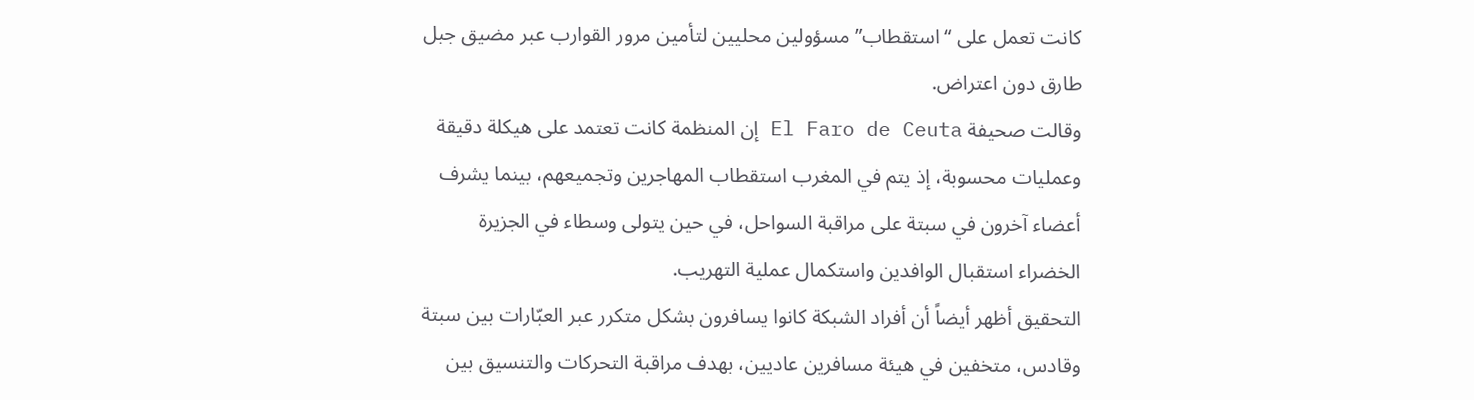كانت تعمل على “استقطاب” مسؤولين محليين لتأمين مرور القوارب عبر مضيق جبل طارق دون اعتراض.
وقالت صحيفة El Faro de Ceuta إن المنظمة كانت تعتمد على هيكلة دقيقة وعمليات محسوبة، إذ يتم في المغرب استقطاب المهاجرين وتجميعهم، بينما يشرف أعضاء آخرون في سبتة على مراقبة السواحل، في حين يتولى وسطاء في الجزيرة الخضراء استقبال الوافدين واستكمال عملية التهريب.
التحقيق أظهر أيضاً أن أفراد الشبكة كانوا يسافرون بشكل متكرر عبر العبّارات بين سبتة وقادس، متخفين في هيئة مسافرين عاديين، بهدف مراقبة التحركات والتنسيق بين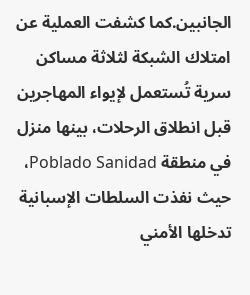الجانبين.كما كشفت العملية عن امتلاك الشبكة لثلاثة مساكن سرية تُستعمل لإيواء المهاجرين قبل انطلاق الرحلات، بينها منزل في منطقة Poblado Sanidad، حيث نفذت السلطات الإسبانية تدخلها الأمني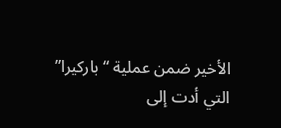الأخير ضمن عملية “باركيرا” التي أدت إلى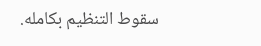سقوط التنظيم بكامله.